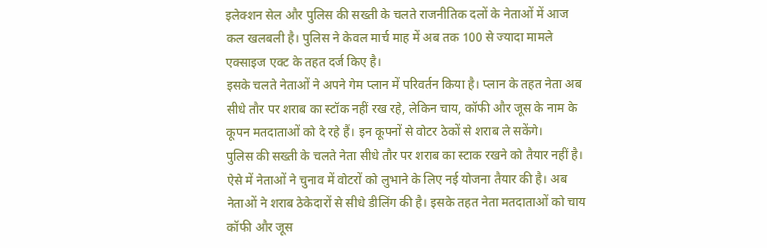इलेक्शन सेल और पुलिस की सख्ती के चलते राजनीतिक दलों के नेताओं में आज कल खलबली है। पुलिस ने केवल मार्च माह में अब तक 100 से ज्यादा मामले एक्साइज एक्ट के तहत दर्ज किए है।
इसके चलते नेताओं ने अपने गेम प्लान में परिवर्तन किया है। प्लान के तहत नेता अब सीधे तौर पर शराब का स्टॉक नहीं रख रहे, लेकिन चाय, कॉफी और जूस के नाम के कूपन मतदाताओं को दे रहे हैं। इन कूपनों से वोटर ठेकों से शराब ले सकेंगे।
पुलिस की सख्ती के चलते नेता सीधे तौर पर शराब का स्टाक रखने को तैयार नहीं है। ऐसे में नेताओं ने चुनाव में वोटरों को लुभाने के लिए नई योजना तैयार की है। अब नेताओं ने शराब ठेकेदारों से सीधे डीलिंग की है। इसके तहत नेता मतदाताओं को चाय कॉफी और जूस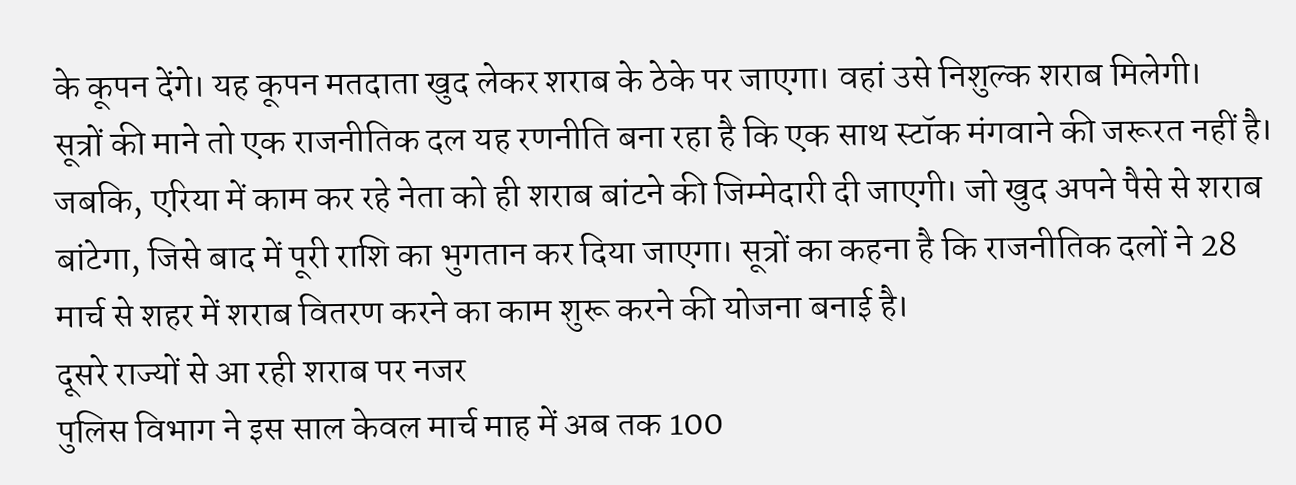के कूपन देंगे। यह कूपन मतदाता खुद लेकर शराब के ठेके पर जाएगा। वहां उसे निशुल्क शराब मिलेगी।
सूत्रों की माने तो एक राजनीतिक दल यह रणनीति बना रहा है कि एक साथ स्टॉक मंगवाने की जरूरत नहीं है। जबकि, एरिया में काम कर रहे नेता को ही शराब बांटने की जिम्मेदारी दी जाएगी। जो खुद अपने पैसे से शराब बांटेगा, जिसे बाद में पूरी राशि का भुगतान कर दिया जाएगा। सूत्रों का कहना है कि राजनीतिक दलों ने 28 मार्च से शहर में शराब वितरण करने का काम शुरू करने की योजना बनाई है।
दूसरे राज्यों से आ रही शराब पर नजर
पुलिस विभाग ने इस साल केवल मार्च माह में अब तक 100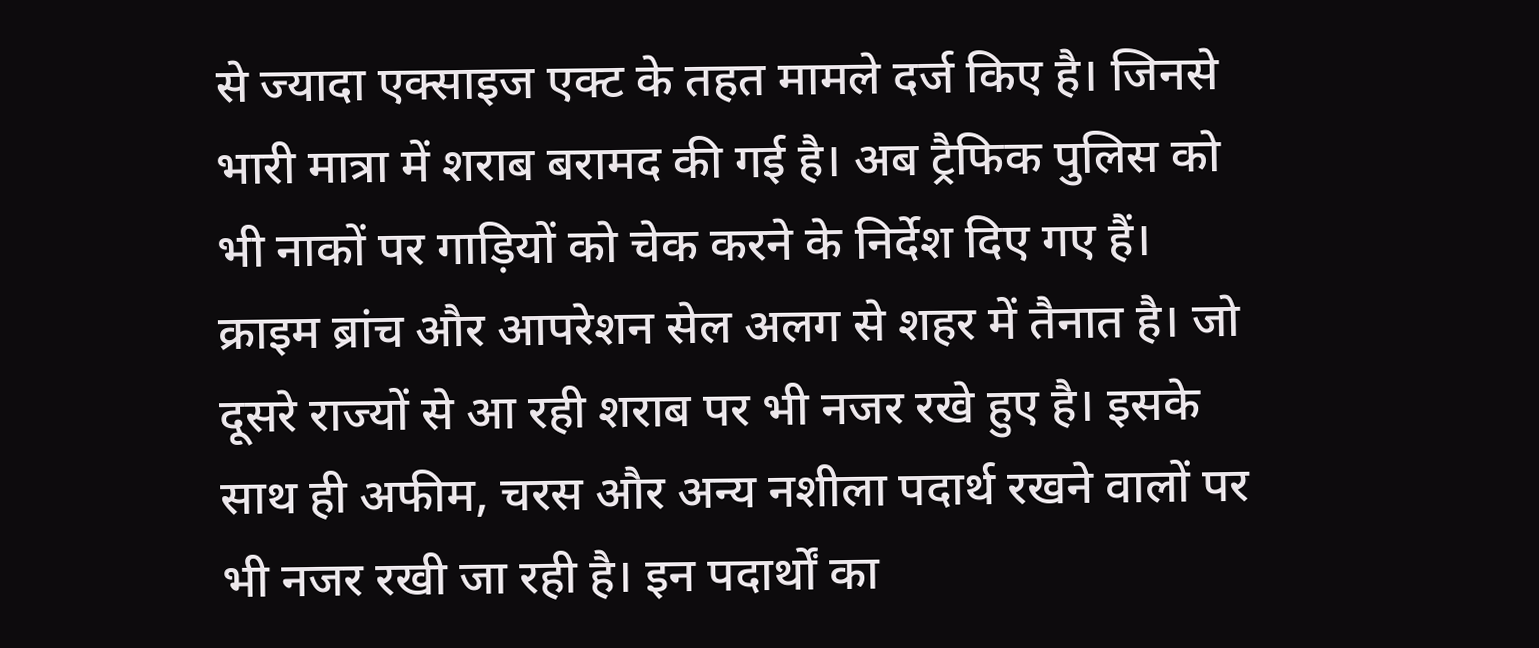से ज्यादा एक्साइज एक्ट के तहत मामले दर्ज किए है। जिनसे भारी मात्रा में शराब बरामद की गई है। अब ट्रैफिक पुलिस को भी नाकों पर गाड़ियों को चेक करने के निर्देश दिए गए हैं।
क्राइम ब्रांच और आपरेशन सेल अलग से शहर में तैनात है। जो दूसरे राज्यों से आ रही शराब पर भी नजर रखे हुए है। इसके साथ ही अफीम, चरस और अन्य नशीला पदार्थ रखने वालों पर भी नजर रखी जा रही है। इन पदार्थों का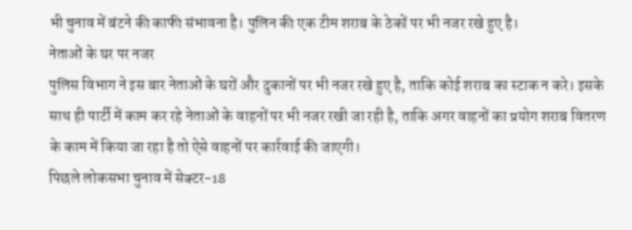भी चुनाव में बंटने की काफी संभावना है। पुलिन की एक टीम शराब के ठेकों पर भी नजर रखे हुए है।
नेताओं के घर पर नजर
पुलिस विभाग ने इस बार नेताओं के घरों और दुकानों पर भी नजर रखे हुए है, ताकि कोई शराब का स्टाक न करे। इसके साथ ही पार्टी में काम कर रहे नेताओं के वाहनों पर भी नजर रखी जा रही है, ताकि अगर वाहनों का प्रयोग शराब वितरण के काम में किया जा रहा है तो ऐसे वाहनों पर कार्रवाई की जाएगी।
पिछले लोकसभा चुनाव में सेक्टर-18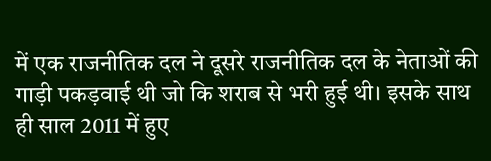में एक राजनीतिक दल ने दूसरे राजनीतिक दल के नेताओं की गाड़ी पकड़वाई थी जो कि शराब से भरी हुई थी। इसके साथ ही साल 2011 में हुए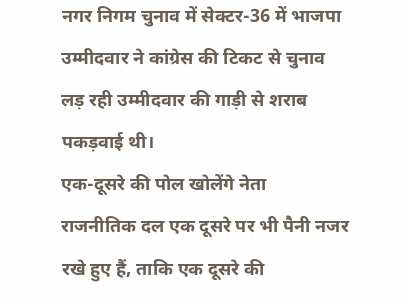नगर निगम चुनाव में सेक्टर-36 में भाजपा उम्मीदवार ने कांग्रेस की टिकट से चुनाव लड़ रही उम्मीदवार की गाड़ी से शराब पकड़वाई थी।
एक-दूसरे की पोल खोलेंगे नेता
राजनीतिक दल एक दूसरे पर भी पैनी नजर रखे हुए हैं, ताकि एक दूसरे की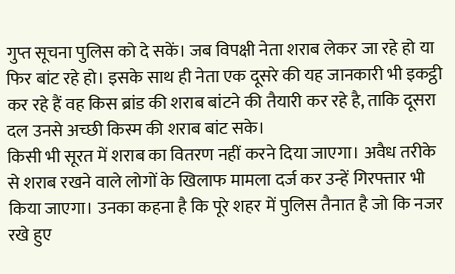गुप्त सूचना पुलिस को दे सकें। जब विपक्षी नेता शराब लेकर जा रहे हो या फिर बांट रहे हो। इसके साथ ही नेता एक दूसरे की यह जानकारी भी इकट्ठी कर रहे हैं वह किस ब्रांड की शराब बांटने की तैयारी कर रहे है, ताकि दूसरा दल उनसे अच्छी किस्म की शराब बांट सके।
किसी भी सूरत में शराब का वितरण नहीं करने दिया जाएगा। अवैध तरीके से शराब रखने वाले लोगों के खिलाफ मामला दर्ज कर उन्हें गिरफ्तार भी किया जाएगा। उनका कहना है कि पूरे शहर में पुलिस तैनात है जो कि नजर रखे हुए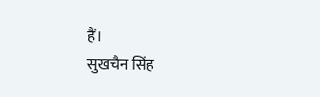हैं।
सुखचैन सिंह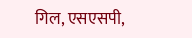गिल, एसएसपी,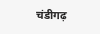चंडीगढ़